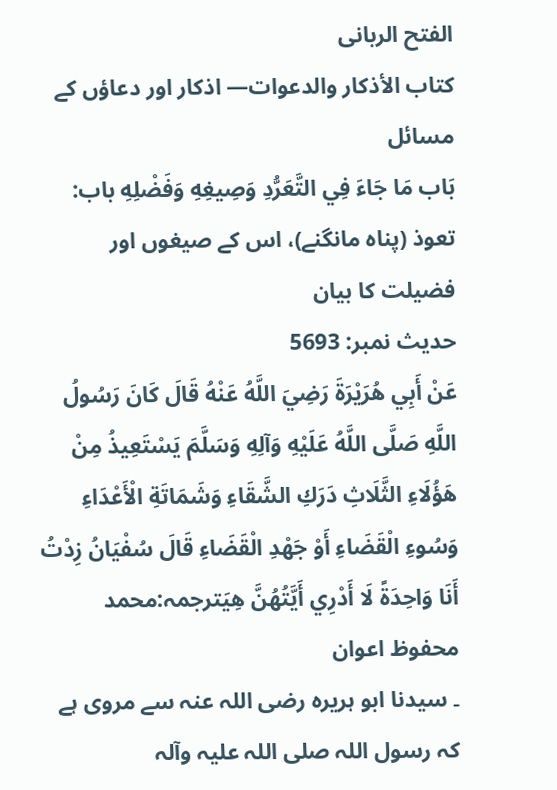الفتح الربانی
كتاب الأذكار والدعوات— اذکار اور دعاؤں کے مسائل
بَاب مَا جَاءَ فِي التَّعَرُّدِ وَصِيغِهِ وَفَضْلِهِ باب: تعوذ (پناہ مانگنے)، اس کے صیغوں اور فضیلت کا بیان
حدیث نمبر: 5693
عَنْ أَبِي هُرَيْرَةَ رَضِيَ اللَّهُ عَنْهُ قَالَ كَانَ رَسُولُ اللَّهِ صَلَّى اللَّهُ عَلَيْهِ وَآلِهِ وَسَلَّمَ يَسْتَعِيذُ مِنْ هَؤُلَاءِ الثَّلَاثِ دَرَكِ الشَّقَاءِ وَشَمَاتَةِ الْأَعْدَاءِ وَسُوءِ الْقَضَاءِ أَوْ جَهْدِ الْقَضَاءِ قَالَ سُفْيَانُ زِدْتُ أَنَا وَاحِدَةً لَا أَدْرِي أَيَّتُهُنَّ هِيَترجمہ:محمد محفوظ اعوان
۔ سیدنا ابو ہریرہ رضی اللہ عنہ سے مروی ہے کہ رسول اللہ صلی اللہ علیہ وآلہ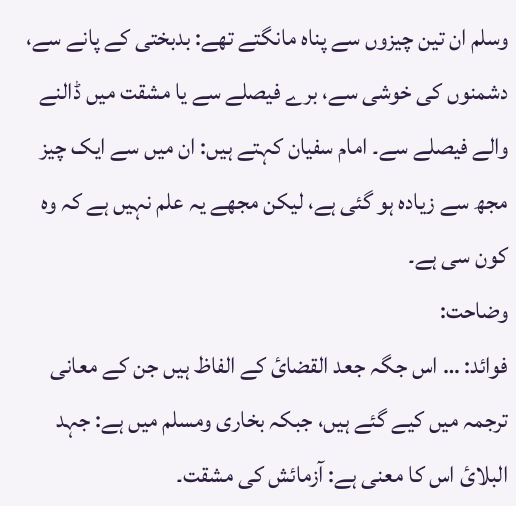وسلم ان تین چیزوں سے پناہ مانگتے تھے: بدبختی کے پانے سے، دشمنوں کی خوشی سے، برے فیصلے سے یا مشقت میں ڈالنے والے فیصلے سے۔ امام سفیان کہتے ہیں: ان میں سے ایک چیز مجھ سے زیادہ ہو گئی ہے، لیکن مجھے یہ علم نہیں ہے کہ وہ کون سی ہے۔
وضاحت:
فوائد: … اس جگہ جعد القضائ کے الفاظ ہیں جن کے معانی ترجمہ میں کیے گئے ہیں، جبکہ بخاری ومسلم میں ہے: جہد البلائ اس کا معنی ہے: آزمائش کی مشقت۔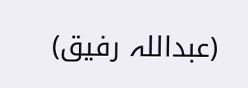(عبداللہ رفیق)